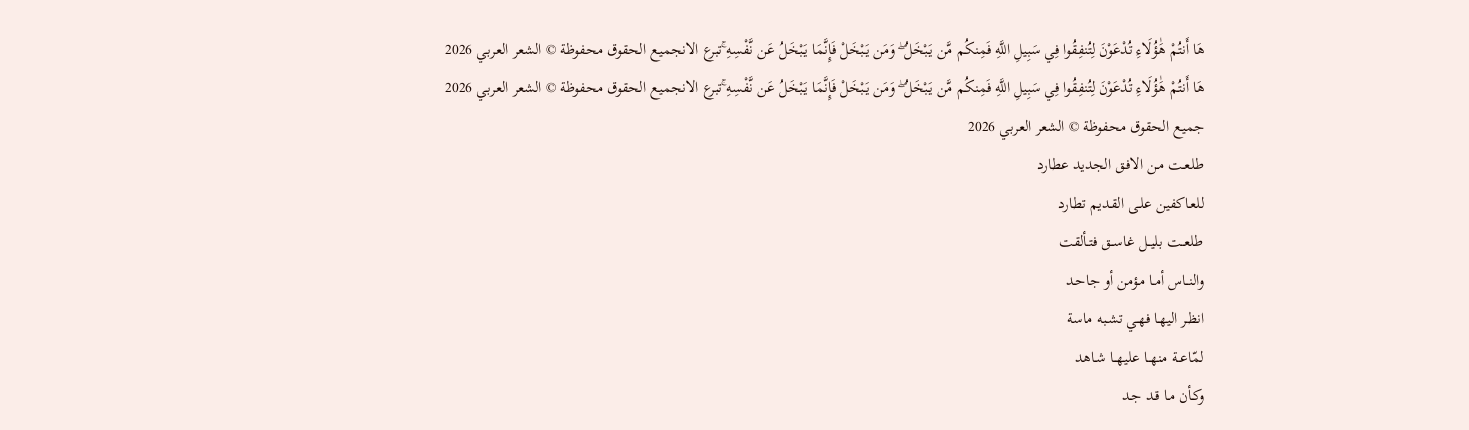هَا أَنتُمْ هَٰؤُلَاءِ تُدْعَوْنَ لِتُنفِقُوا فِي سَبِيلِ اللَّهِ فَمِنكُم مَّن يَبْخَلُ ۖ وَمَن يَبْخَلْ فَإِنَّمَا يَبْخَلُ عَن نَّفْسِهِ ۚتبرع الانجميع الحقوق محفوظة © الشعر العربي 2026
هَا أَنتُمْ هَٰؤُلَاءِ تُدْعَوْنَ لِتُنفِقُوا فِي سَبِيلِ اللَّهِ فَمِنكُم مَّن يَبْخَلُ ۖ وَمَن يَبْخَلْ فَإِنَّمَا يَبْخَلُ عَن نَّفْسِهِ ۚتبرع الانجميع الحقوق محفوظة © الشعر العربي 2026
جميع الحقوق محفوظة © الشعر العربي 2026
طلعـت مـن الافـق الجديد عطارد
للعـاكفين علـى القـديم تطارد
طلعــت بليــل غاســق فتـألقت
والنــاس أمـا مـؤمن أو جاحـد
انظـر اليهـا فهـي تشـبه ماسة
لمّاعــة منهــا عليهــا شـاهد
وكـأن مـا قـد جـد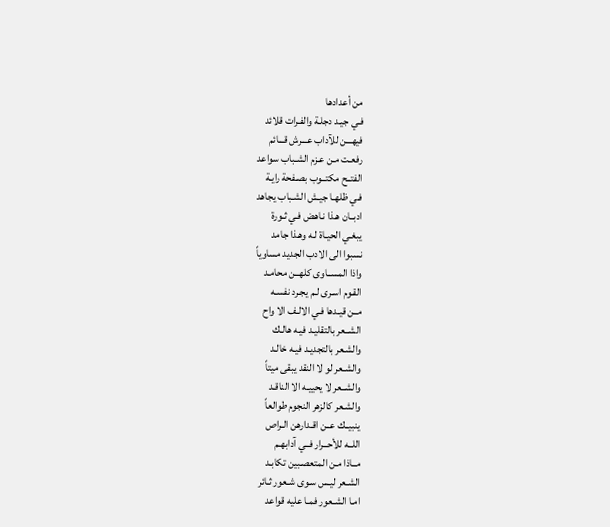من أعدادها
فـي جيـد دجلـة والفـرات قلائد
فيهـــن للآداب عـــرش قـــائم
رفعـت مـن عـزم الشـباب سواعد
الفتــح مكتــوب بصـفحة رايـة
فـي ظلهـا جيـش الشـباب يجاهد
ادبــان هـذا نـاهض فـي ثـورة
يبغـي الحيـاة لـه وهـذا جامد
نسبوا الى الادب الجديد مساوياً
واذا المســاوى كلهــن محامـد
القـوم اسـرى لـم يجـرد نفسـه
مــن قيـدها فـي الالـف الا واح
الشــعر بالتقليـد فيـه هالـك
والشـعر بالتجديـد فيـه خالـد
والشـعر لو لا النقد يبقى ميتاً
والشــعر لا يحييـه الا الناقـد
والشـعر كالزهر النجوم طوالعاً
ينبيــك عــن اقـدارهن الـراص
اللــه للأحــرار فــي آدابهـم
مــاذا مـن المتعصـبين تكابـد
الشـعر ليـس سـوى شـعور ثـائر
امـا الشـعور فمـا عليه قواعد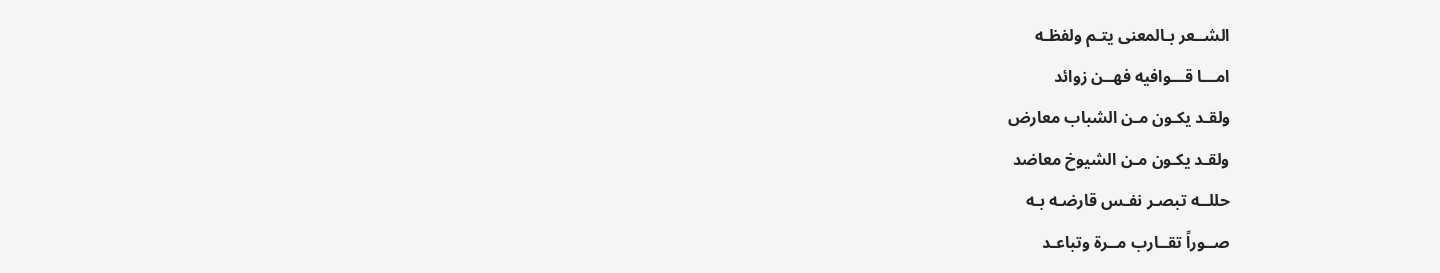الشــعر بـالمعنى يتـم ولفظـه
امـــا قـــوافيه فهــن زوائد
ولقـد يكـون مـن الشباب معارض
ولقـد يكـون مـن الشيوخ معاضد
حللــه تبصـر نفـس قارضـه بـه
صــوراً تقــارب مــرة وتباعـد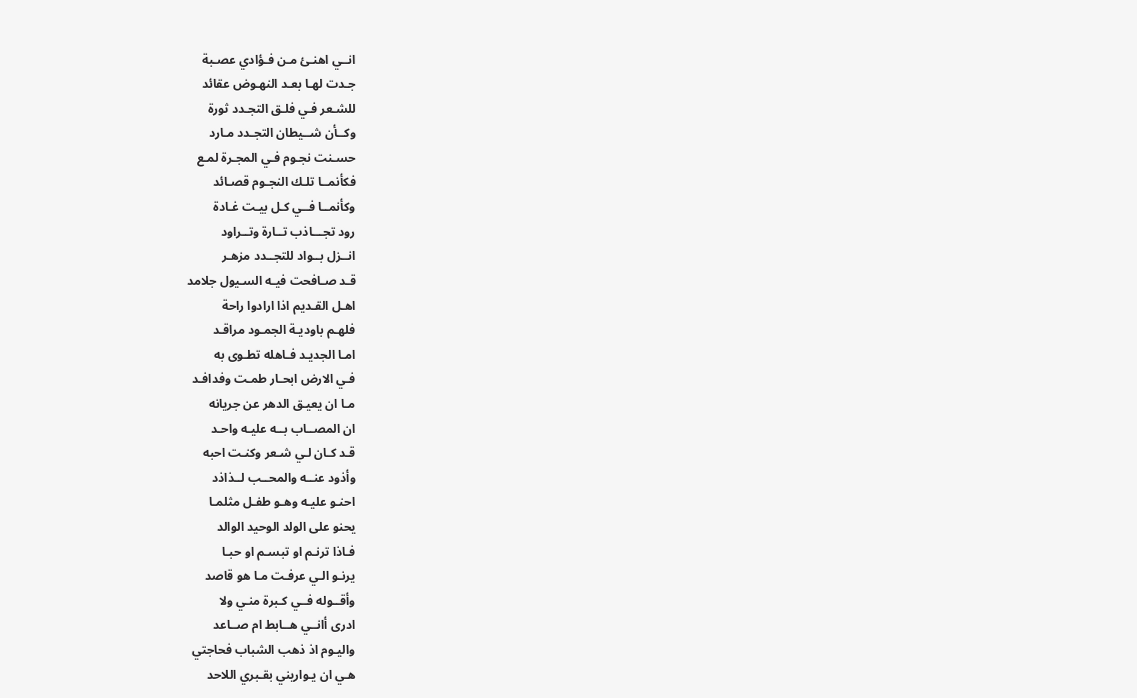انــي اهنـئ مـن فـؤادي عصـبة
جـدت لهـا بعـد النهـوض عقائد
للشـعر فـي فلـق التجـدد ثورة
وكــأن شــيطان التجـدد مـارد
حسـنت نجـوم فـي المجـرة لمـع
فكأنمــا تلـك النجـوم قصـائد
وكأنمــا فــي كـل بيـت غـادة
رود تجـــاذب تــارة وتــراود
انــزل بــواد للتجــدد مزهـر
قـد صـافحت فيـه السـيول جلامد
اهـل القـديم اذا ارادوا راحة
فلهـم باوديـة الجمـود مراقـد
امـا الجديـد فـاهله تطـوى به
فـي الارض ابحـار طمـت وفدافـد
مـا ان يعيـق الدهر عن جريانه
ان المصــاب بــه عليـه واحـد
قـد كـان لـي شـعر وكنـت احبه
وأذود عنــه والمحــب لــذاذد
احنـو عليـه وهـو طفـل مثلمـا
يحنو على الولد الوحيد الوالد
فـاذا ترنـم او تبسـم او حبـا
يرنـو الـي عرفـت مـا هو قاصد
وأقــوله فــي كـبرة منـي ولا
ادرى أانــي هــابط ام صــاعد
واليـوم اذ ذهب الشباب فحاجتي
هـي ان يـواريني بقـبري اللاحد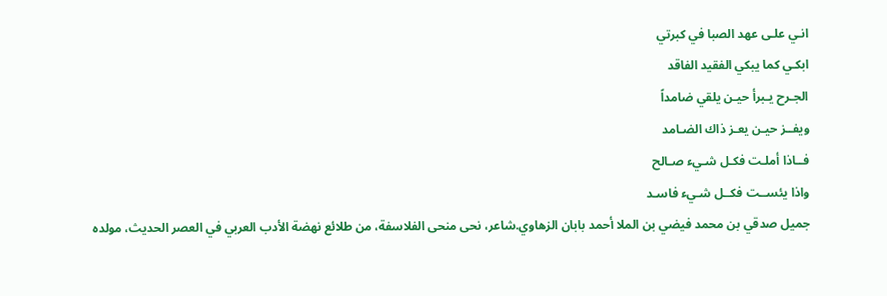انـي علـى عهد الصبا في كبرتي
ابكـي كما يبكي الفقيد الفاقد
الجـرح يـبرأ حيـن يلقي ضامداً
ويفــز حيـن يعـز ذاك الضـامد
فــاذا أملـت فكـل شـيء صـالح
واذا يئســت فكــل شـيء فاسـد
جميل صدقي بن محمد فيضي بن الملا أحمد بابان الزهاوي.شاعر، نحى منحى الفلاسفة، من طلائع نهضة الأدب العربي في العصر الحديث، مولده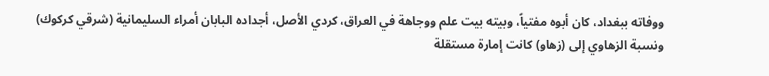ووفاته ببغداد، كان أبوه مفتياً، وبيته بيت علم ووجاهة في العراق، كردي الأصل، أجداده البابان أمراء السليمانية (شرقي كركوك) ونسبة الزهاوي إلى (زهاو) كانت إمارة مستقلة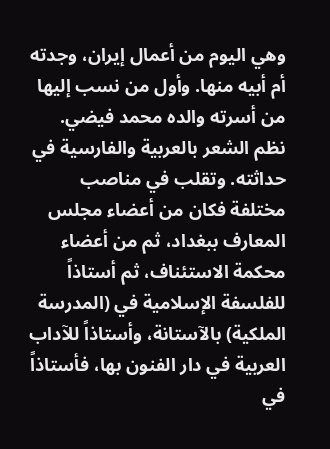وهي اليوم من أعمال إيران، وجدته أم أبيه منها. وأول من نسب إليها من أسرته والده محمد فيضي. نظم الشعر بالعربية والفارسية في حداثته. وتقلب في مناصب مختلفة فكان من أعضاء مجلس المعارف ببغداد، ثم من أعضاء محكمة الاستئناف، ثم أستاذاً للفلسفة الإسلامية في (المدرسة الملكية) بالآستانة، وأستاذاً للآداب العربية في دار الفنون بها، فأستاذاً في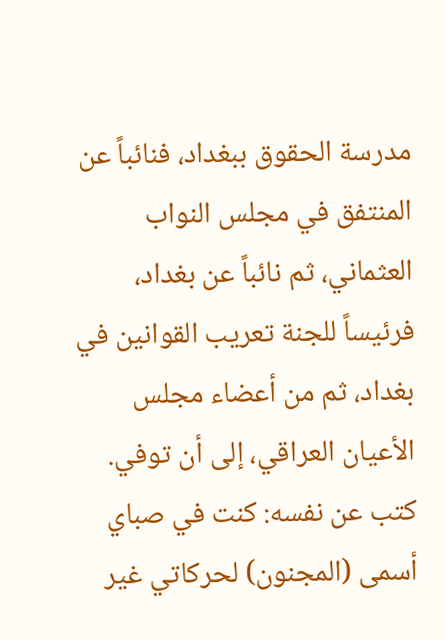مدرسة الحقوق ببغداد، فنائباً عن المنتفق في مجلس النواب العثماني، ثم نائباً عن بغداد، فرئيساً للجنة تعريب القوانين في بغداد، ثم من أعضاء مجلس الأعيان العراقي، إلى أن توفي. كتب عن نفسه: كنت في صباي أسمى (المجنون) لحركاتي غير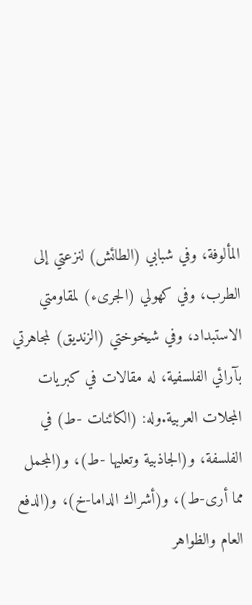المألوفة، وفي شبابي (الطائش) لنزعتي إلى الطرب، وفي كهولي (الجرىء) لمقاومتي الاستبداد، وفي شيخوختي (الزنديق) لمجاهرتي بآرائي الفلسفية، له مقالات في كبريات المجلات العربية.وله: (الكائنات -ط) في الفلسفة، و(الجاذبية وتعليها -ط)، و(المجمل مما أرى-ط)، و(أشراك الداما-خ)، و(الدفع العام والظواهر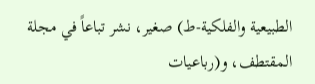الطبيعية والفلكية-ط) صغير، نشر تباعاً في مجلة المقتطف، و(رباعيات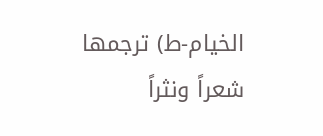الخيام-ط) ترجمها شعراً ونثراً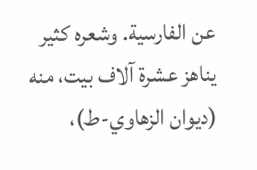عن الفارسية. وشعره كثير يناهز عشرة آلاف بيت، منه (ديوان الزهاوي-ط)،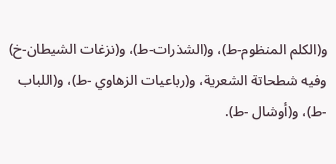و(الكلم المنظوم-ط)، و(الشذرات-ط)، و(نزغات الشيطان-خ) وفيه شطحاتة الشعرية، و(رباعيات الزهاوي -ط)، و(اللباب -ط)، و(أوشال -ط).